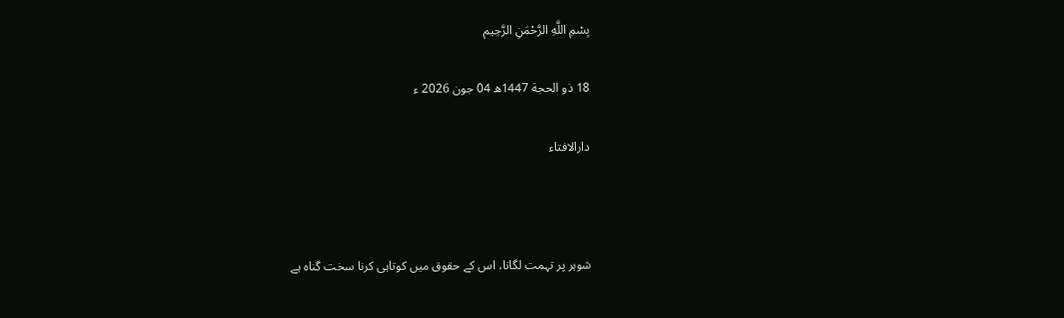بِسْمِ اللَّهِ الرَّحْمَنِ الرَّحِيم

18 ذو الحجة 1447ھ 04 جون 2026 ء

دارالافتاء



شوہر پر تہمت لگانا، اس کے حقوق میں کوتاہی کرنا سخت گناہ ہے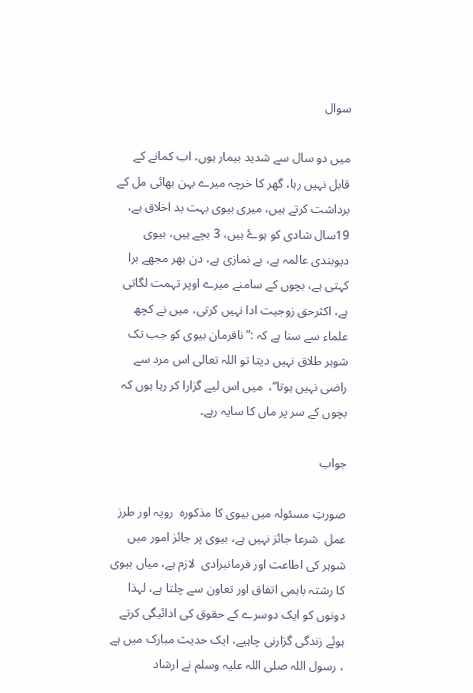سوال

میں دو سال سے شدید بیمار ہوں، اب کمانے کے  قابل نہیں رہا، گھر کا خرچہ میرے بہن بھائی مل کے برداشت کرتے ہیں، میری بیوی بہت بد اخلاق ہے،  19سال شادی کو ہوۓ ہیں، 3 بچے ہیں، بیوی دیوبندی عالمہ ہے، بے نمازی ہے، دن بھر مجھے برا کہتی ہے، بچوں کے سامنے میرے اوپر تہمت لگاتی ہے، اکثرحق زوجیت ادا نہیں کرتی، میں نے کچھ علماء سے سنا ہے کہ :”نافرمان بیوی کو جب تک شوہر طلاق نہیں دیتا تو اللہ تعالی اس مرد سے راضی نہیں ہوتا“،  میں اس لیے گزارا کر رہا ہوں کہ بچوں کے سر پر ماں کا سایہ رہے۔

جواب

صورتِ مسئولہ میں بیوی کا مذکورہ  رویہ اور طرز عمل  شرعا جائز نہیں ہے، بیوی پر جائز امور میں شوہر کی اطاعت اور فرمانبرادی  لازم ہے، میاں بیوی کا رشتہ باہمی اتفاق اور تعاون سے چلتا ہے، لہذا دونوں کو ایک دوسرے کے حقوق کی ادائیگی کرتے ہوئے زندگی گزارنی چاہیے، ایک حدیث مبارک میں ہے ، رسول اللہ صلی اللہ علیہ وسلم نے ارشاد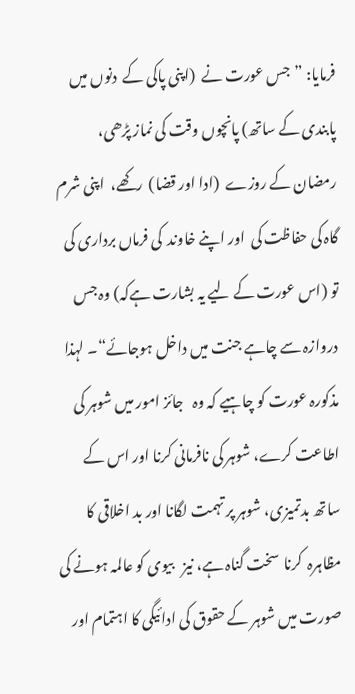فرمایا: ”جس عورت نے  (اپنی پاکی کے  دنوں میں پابندی کے ساتھ) پانچوں وقت کی نماز پڑھی،  رمضان کے روزے  (ادا اور قضا)  رکھے،  اپنی شرم گاہ کی حفاظت کی  اور اپنے خاوند  کی فرماں برداری کی  تو (اس عورت کے لیے یہ بشارت ہےکہ) وہ جس دروازہ سے چاہے جنت میں داخل ہوجائے“۔ لہذا  مذکورہ عورت کو چاہیے کہ وہ   جائز امور میں شوہر کی اطاعت کرے، شوہر کی نافرمانی کرنا اور اس کے ساتھ بدتمیزی، شوہر پر تہمت لگانا اور بد اخلاقی کا مظاہرہ  کرنا  سخت گناہ ہے، نیز   بیوی کو عالمہ ہونے کی صورت میں شوہر کے حقوق کی ادائیگی کا اہتمام اور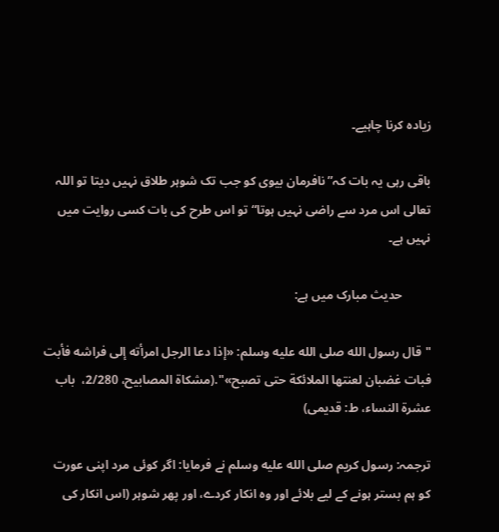زیادہ کرنا چاہیے۔

باقی رہی یہ بات کہ” نافرمان بیوی کو جب تک شوہر طلاق نہیں دیتا تو اللہ تعالی اس مرد سے راضی نہیں ہوتا“ تو اس طرح کی بات کسی روایت میں نہیں ہے۔

         حدیث مبارک میں ہے:

"قال رسول الله صلى الله عليه وسلم: «إذا دعا الرجل امرأته إلى فراشه فأبت فبات غضبان لعنتها الملائكة حتى تصبح»".(مشکاۃ المصابیح، 2/280،  باب عشرۃ النساء، ط: قدیمی)

ترجمہ: رسول کریم صلى الله عليه وسلم نے فرمایا: اگر کوئی مرد اپنی عورت کو ہم بستر ہونے کے لیے بلائے اور وہ انکار کردے، اور پھر شوہر (اس انکار کی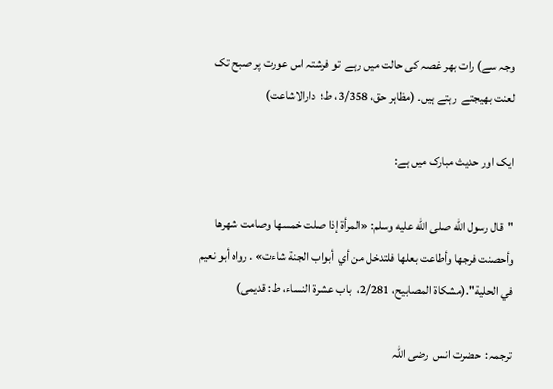وجہ سے) رات بھر غصہ کی حالت میں رہے  تو فرشتہ اس عورت پر صبح تک لعنت بھیجتے  رہتے ہیں۔ (مظاہر حق، 3/358، ط؛  دارالاشاعت)

ایک اور حدیث مبارک میں ہے:

"قال رسول الله صلى الله عليه وسلم: «المرأة إذا صلت خمسها وصامت شهرها وأحصنت فرجها وأطاعت بعلها فلتدخل من أي  أبواب الجنة شاءت» . رواه أبو نعيم في الحلية".(مشکاۃ المصابیح، 2/281،  باب عشرۃ النساء، ط: قدیمی)

ترجمہ:  حضرت انس  رضی اللہ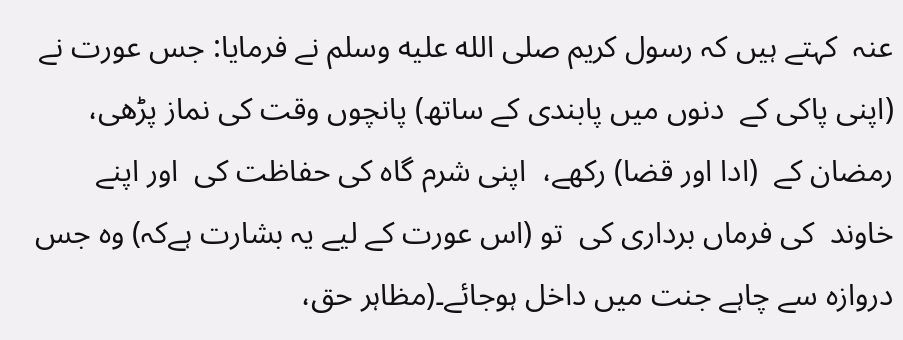عنہ  کہتے ہیں کہ رسول کریم صلى الله عليه وسلم نے فرمایا: جس عورت نے  (اپنی پاکی کے  دنوں میں پابندی کے ساتھ) پانچوں وقت کی نماز پڑھی،  رمضان کے  (ادا اور قضا) رکھے،  اپنی شرم گاہ کی حفاظت کی  اور اپنے خاوند  کی فرماں برداری کی  تو (اس عورت کے لیے یہ بشارت ہےکہ) وہ جس دروازہ سے چاہے جنت میں داخل ہوجائے۔(مظاہر حق،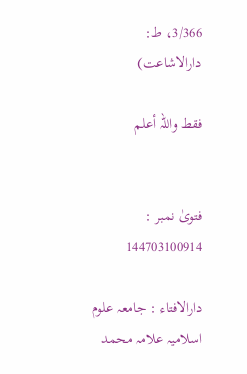3/366، ط: دارالاشاعت)

فقط واللہ أعلم


فتویٰ نمبر : 144703100914

دارالافتاء : جامعہ علوم اسلامیہ علامہ محمد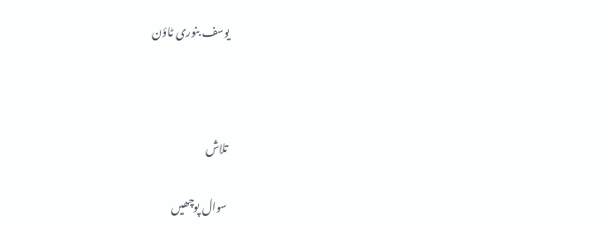یوسف بنوری ٹاؤن



تلاش

سوال پوچھیں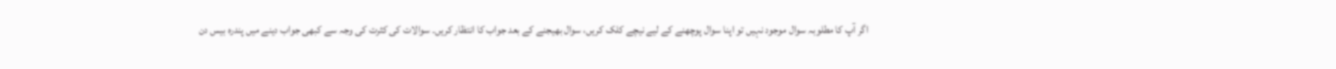اگر آپ کا مطلوبہ سوال موجود نہیں تو اپنا سوال پوچھنے کے لیے نیچے کلک کریں، سوال بھیجنے کے بعد جواب کا انتظار کریں۔ سوالات کی کثرت کی وجہ سے کبھی جواب دینے میں پندرہ بیس دن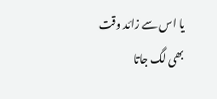یا اس سے زائد وقت بھی لگ جاتا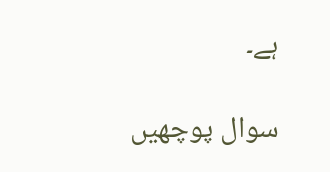ہے۔

سوال پوچھیں